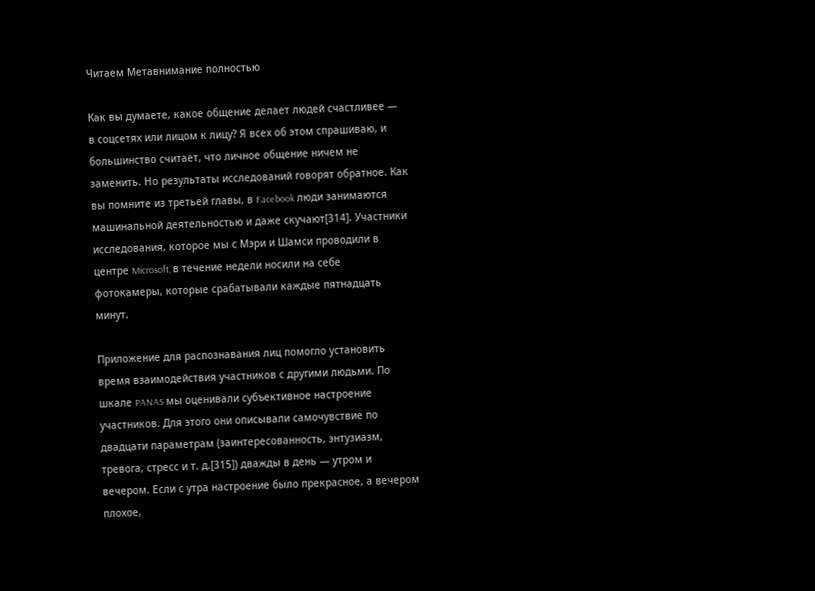Читаем Метавнимание полностью

Как вы думаете, какое общение делает людей счастливее — в соцсетях или лицом к лицу? Я всех об этом спрашиваю, и большинство считает, что личное общение ничем не заменить. Но результаты исследований говорят обратное. Как вы помните из третьей главы, в Facebook люди занимаются машинальной деятельностью и даже скучают[314]. Участники исследования, которое мы с Мэри и Шамси проводили в центре Microsoft, в течение недели носили на себе фотокамеры, которые срабатывали каждые пятнадцать минут.

Приложение для распознавания лиц помогло установить время взаимодействия участников с другими людьми. По шкале PANAS мы оценивали субъективное настроение участников. Для этого они описывали самочувствие по двадцати параметрам (заинтересованность, энтузиазм, тревога, стресс и т. д.[315]) дважды в день — утром и вечером. Если с утра настроение было прекрасное, а вечером плохое,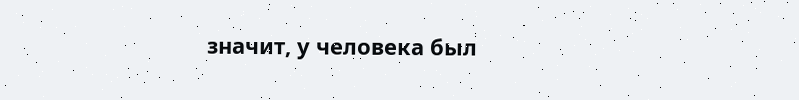значит, у человека был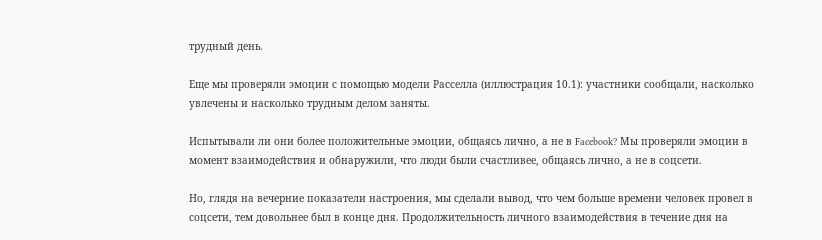трудный день.

Еще мы проверяли эмоции с помощью модели Расселла (иллюстрация 10.1): участники сообщали, насколько увлечены и насколько трудным делом заняты.

Испытывали ли они более положительные эмоции, общаясь лично, а не в Facebook? Мы проверяли эмоции в момент взаимодействия и обнаружили, что люди были счастливее, общаясь лично, а не в соцсети.

Но, глядя на вечерние показатели настроения, мы сделали вывод, что чем больше времени человек провел в соцсети, тем довольнее был в конце дня. Продолжительность личного взаимодействия в течение дня на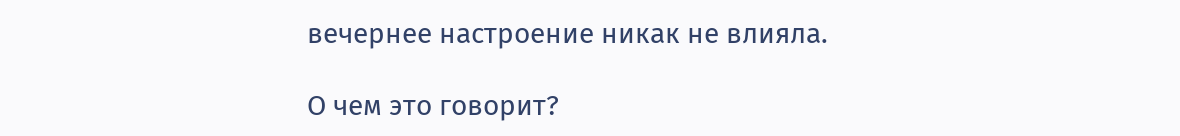вечернее настроение никак не влияла.

О чем это говорит?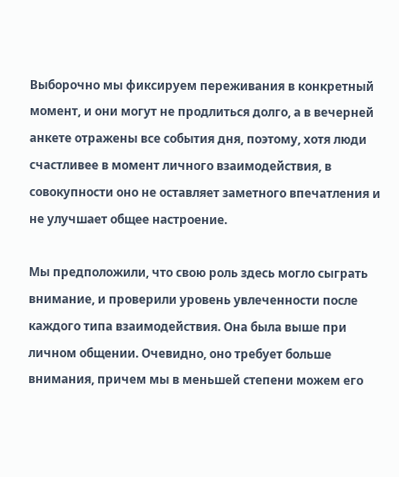Выборочно мы фиксируем переживания в конкретный момент, и они могут не продлиться долго, а в вечерней анкете отражены все события дня, поэтому, хотя люди счастливее в момент личного взаимодействия, в совокупности оно не оставляет заметного впечатления и не улучшает общее настроение.

Мы предположили, что свою роль здесь могло сыграть внимание, и проверили уровень увлеченности после каждого типа взаимодействия. Она была выше при личном общении. Очевидно, оно требует больше внимания, причем мы в меньшей степени можем его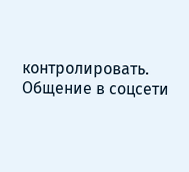контролировать. Общение в соцсети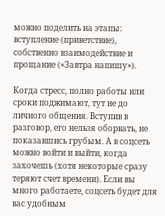можно поделить на этапы: вступление (приветствие), собственно взаимодействие и прощание («Завтра напишу»).

Когда стресс, полно работы или сроки поджимают, тут не до личного общения. Вступив в разговор, его нельзя оборвать, не показавшись грубым. А в соцсеть можно войти и выйти, когда захочешь (хотя некоторые сразу теряют счет времени). Если вы много работаете, соцсеть будет для вас удобным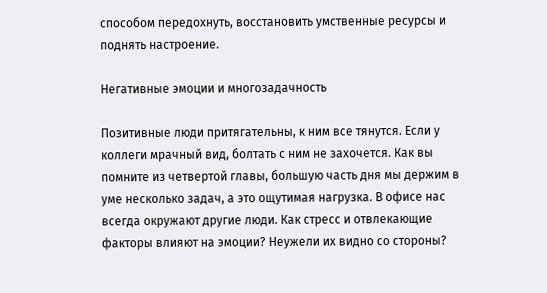способом передохнуть, восстановить умственные ресурсы и поднять настроение.

Негативные эмоции и многозадачность

Позитивные люди притягательны, к ним все тянутся. Если у коллеги мрачный вид, болтать с ним не захочется. Как вы помните из четвертой главы, большую часть дня мы держим в уме несколько задач, а это ощутимая нагрузка. В офисе нас всегда окружают другие люди. Как стресс и отвлекающие факторы влияют на эмоции? Неужели их видно со стороны?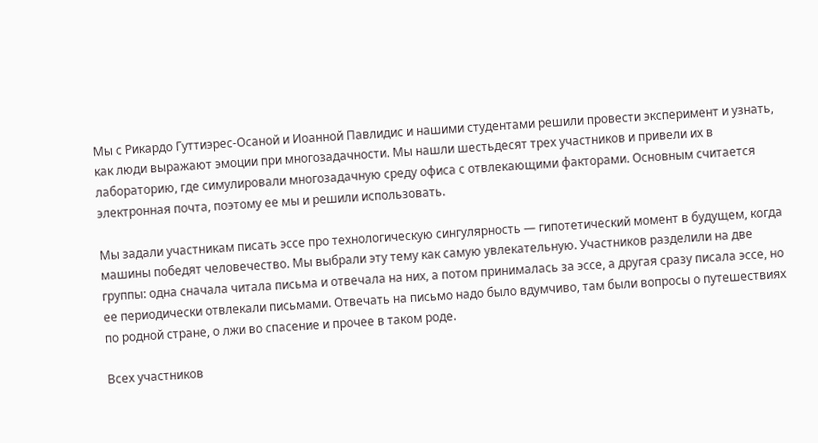Мы с Рикардо Гуттиэрес-Осаной и Иоанной Павлидис и нашими студентами решили провести эксперимент и узнать, как люди выражают эмоции при многозадачности. Мы нашли шестьдесят трех участников и привели их в лабораторию, где симулировали многозадачную среду офиса с отвлекающими факторами. Основным считается электронная почта, поэтому ее мы и решили использовать.

Мы задали участникам писать эссе про технологическую сингулярность — гипотетический момент в будущем, когда машины победят человечество. Мы выбрали эту тему как самую увлекательную. Участников разделили на две группы: одна сначала читала письма и отвечала на них, а потом принималась за эссе, а другая сразу писала эссе, но ее периодически отвлекали письмами. Отвечать на письмо надо было вдумчиво, там были вопросы о путешествиях по родной стране, о лжи во спасение и прочее в таком роде.

Всех участников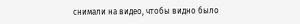снимали на видео, чтобы видно было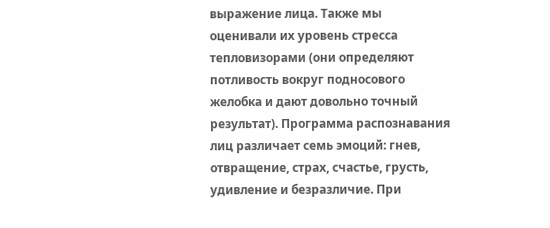выражение лица. Также мы оценивали их уровень стресса тепловизорами (они определяют потливость вокруг подносового желобка и дают довольно точный результат). Программа распознавания лиц различает семь эмоций: гнев, отвращение, страх, счастье, грусть, удивление и безразличие. При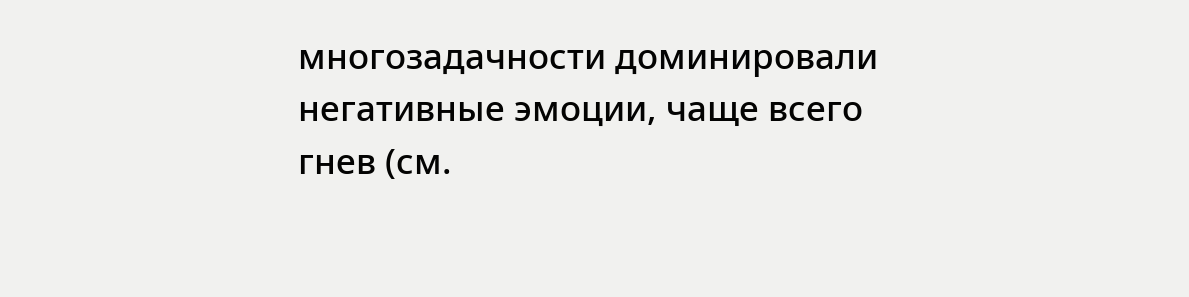многозадачности доминировали негативные эмоции, чаще всего гнев (см.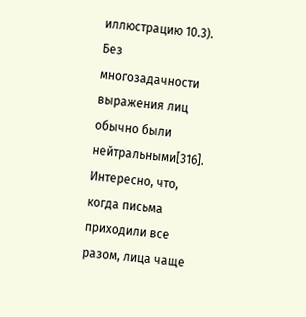иллюстрацию 10.3). Без многозадачности выражения лиц обычно были нейтральными[316]. Интересно, что, когда письма приходили все разом, лица чаще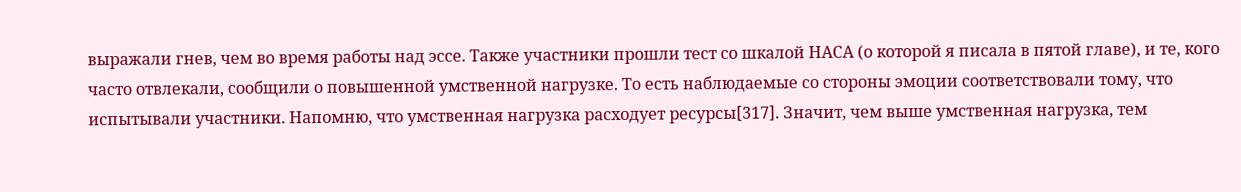выражали гнев, чем во время работы над эссе. Также участники прошли тест со шкалой НАСА (о которой я писала в пятой главе), и те, кого часто отвлекали, сообщили о повышенной умственной нагрузке. То есть наблюдаемые со стороны эмоции соответствовали тому, что испытывали участники. Напомню, что умственная нагрузка расходует ресурсы[317]. Значит, чем выше умственная нагрузка, тем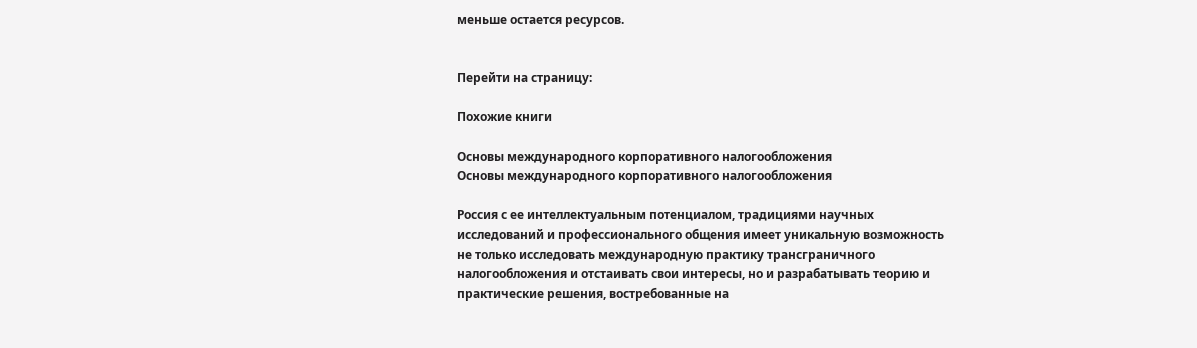меньше остается ресурсов.


Перейти на страницу:

Похожие книги

Основы международного корпоративного налогообложения
Основы международного корпоративного налогообложения

Россия с ее интеллектуальным потенциалом, традициями научных исследований и профессионального общения имеет уникальную возможность не только исследовать международную практику трансграничного налогообложения и отстаивать свои интересы, но и разрабатывать теорию и практические решения, востребованные на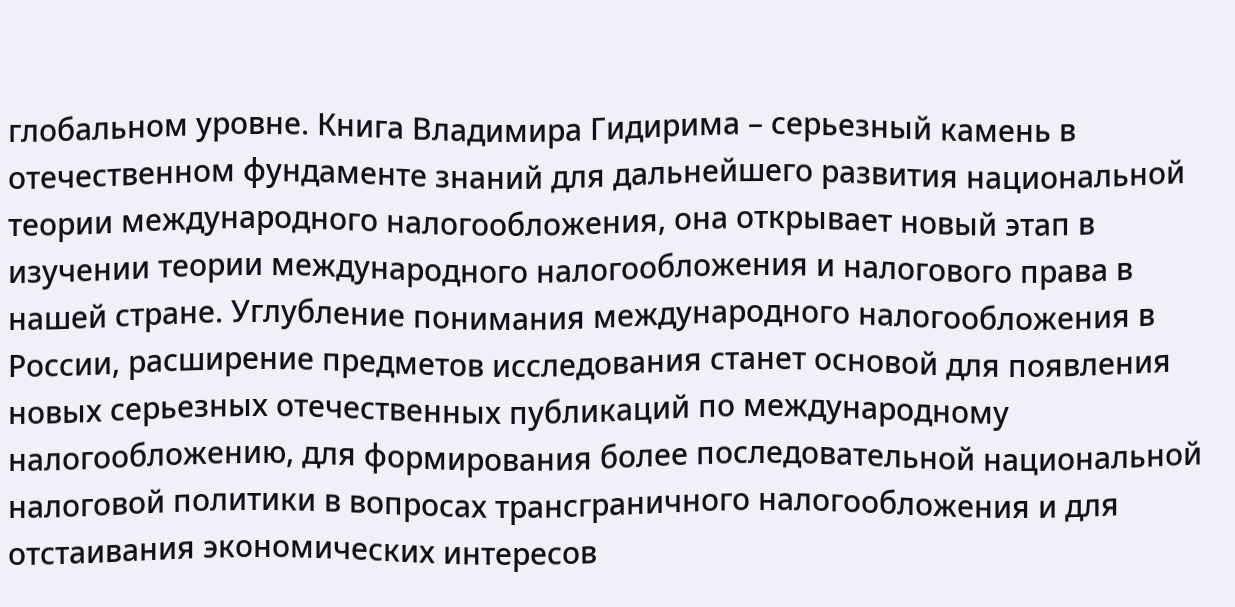глобальном уровне. Книга Владимира Гидирима – серьезный камень в отечественном фундаменте знаний для дальнейшего развития национальной теории международного налогообложения, она открывает новый этап в изучении теории международного налогообложения и налогового права в нашей стране. Углубление понимания международного налогообложения в России, расширение предметов исследования станет основой для появления новых серьезных отечественных публикаций по международному налогообложению, для формирования более последовательной национальной налоговой политики в вопросах трансграничного налогообложения и для отстаивания экономических интересов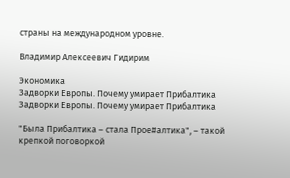страны на международном уровне.

Владимир Алексеевич Гидирим

Экономика
Задворки Европы. Почему умирает Прибалтика
Задворки Европы. Почему умирает Прибалтика

"Была Прибалтика – стала Прое#алтика", – такой крепкой поговоркой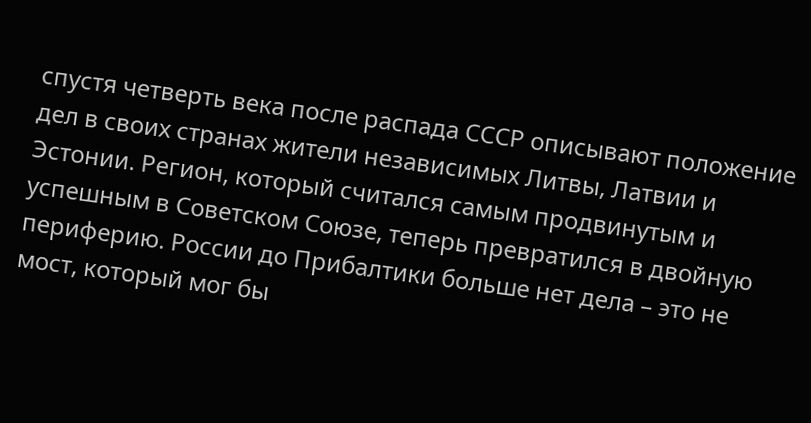спустя четверть века после распада СССР описывают положение дел в своих странах жители независимых Литвы, Латвии и Эстонии. Регион, который считался самым продвинутым и успешным в Советском Союзе, теперь превратился в двойную периферию. России до Прибалтики больше нет дела – это не мост, который мог бы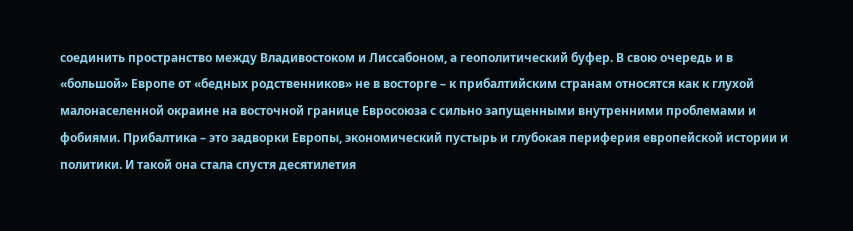соединить пространство между Владивостоком и Лиссабоном, а геополитический буфер. В свою очередь и в «большой» Европе от «бедных родственников» не в восторге – к прибалтийским странам относятся как к глухой малонаселенной окраине на восточной границе Евросоюза с сильно запущенными внутренними проблемами и фобиями. Прибалтика – это задворки Европы, экономический пустырь и глубокая периферия европейской истории и политики. И такой она стала спустя десятилетия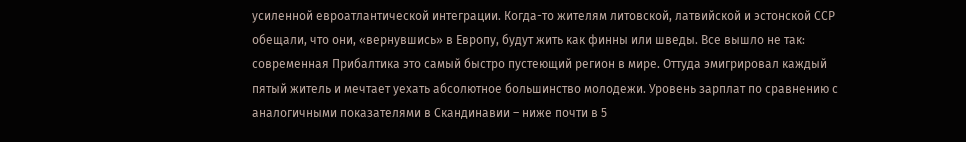усиленной евроатлантической интеграции. Когда-то жителям литовской, латвийской и эстонской ССР обещали, что они, «вернувшись» в Европу, будут жить как финны или шведы. Все вышло не так: современная Прибалтика это самый быстро пустеющий регион в мире. Оттуда эмигрировал каждый пятый житель и мечтает уехать абсолютное большинство молодежи. Уровень зарплат по сравнению с аналогичными показателями в Скандинавии – ниже почти в 5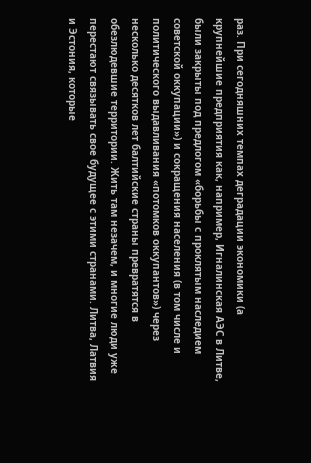раз. При сегодняшних темпах деградации экономики (а крупнейшие предприятия как, например, Игналинская АЭС в Литве, были закрыты под предлогом «борьбы с проклятым наследием советской оккупации») и сокращения населения (в том числе и политического выдавливания «потомков оккупантов») через несколько десятков лет балтийские страны превратятся в обезлюдевшие территории. Жить там незачем, и многие люди уже перестают связывать свое будущее с этими странами. Литва, Латвия и Эстония, которые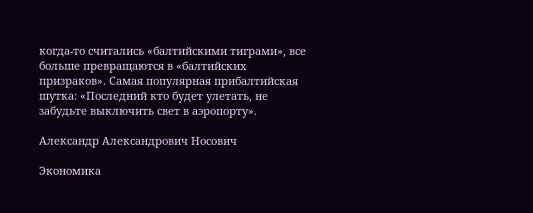когда-то считались «балтийскими тиграми», все больше превращаются в «балтийских призраков». Самая популярная прибалтийская шутка: «Последний кто будет улетать, не забудьте выключить свет в аэропорту».

Александр Александрович Носович

Экономика